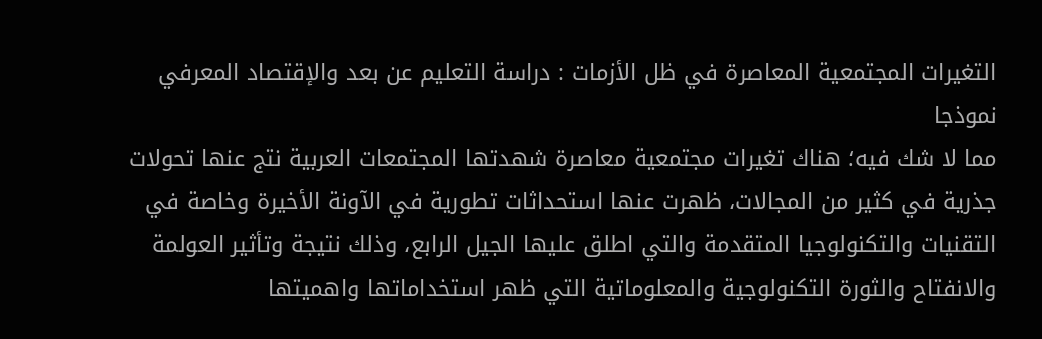التغيرات المجتمعية المعاصرة في ظل الأزمات : دراسة التعليم عن بعد والإقتصاد المعرفي نموذجا
مما لا شك فيه؛ هناك تغيرات مجتمعية معاصرة شهدتها المجتمعات العربية نتج عنها تحولات جذرية في كثير من المجالات، ظهرت عنها استحداثات تطورية في الآونة الأخيرة وخاصة في التقنيات والتكنولوجيا المتقدمة والتي اطلق عليها الجيل الرابع، وذلك نتيجة وتأثير العولمة والانفتاح والثورة التكنولوجية والمعلوماتية التي ظهر استخداماتها واهميتها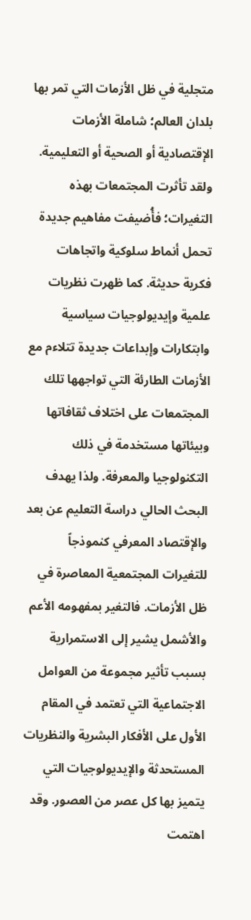متجلية في ظل الأزمات التي تمر بها بلدان العالم؛ شاملة الأزمات الإقتصادية أو الصحية أو التعليمية. ولقد تأثرت المجتمعات بهذه التغيرات؛ فأُضيفت مفاهيم جديدة تحمل أنماط سلوكية واتجاهات فكرية حديثة. كما ظهرت نظريات علمية وإيديولوجيات سياسية وابتكارات وإبداعات جديدة تتلاءم مع الأزمات الطارئة التي تواجهها تلك المجتمعات على اختلاف ثقافاتها وبيئاتها مستخدمة في ذلك التكنولوجيا والمعرفة. ولذا يهدف البحث الحالي دراسة التعليم عن بعد والإقتصاد المعرفي كنموذجاً للتغيرات المجتمعية المعاصرة في ظل الأزمات. فالتغير بمفهومه الأعم والأشمل يشير إلى الاستمرارية بسبب تأثير مجموعة من العوامل الاجتماعية التي تعتمد في المقام الأول على الأفكار البشرية والنظريات المستحدثة والإيديولوجيات التي يتميز بها كل عصر من العصور. وقد اهتمت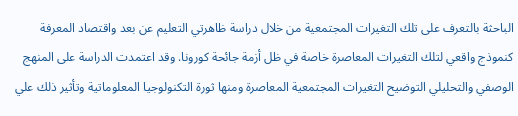الباحثة بالتعرف على تلك التغيرات المجتمعية من خلال دراسة ظاهرتي التعليم عن بعد واقتصاد المعرفة كنموذج واقعي لتلك التغيرات المعاصرة خاصة في ظل أزمة جائحة كورونا. وقد اعتمدت الدراسة على المنهج الوصفي والتحليلي التوضيح التغيرات المجتمعية المعاصرة ومنها ثورة التكنولوجيا المعلوماتية وتأثير ذلك علي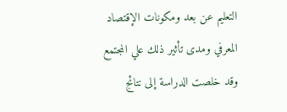التعليم عن بعد ومكونات الإقتصاد المعرفي ومدى تأثير ذلك علي المجتمع وقد خلصت الدراسة إلى نتائج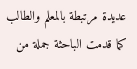عديدة مرتبطة بالمعلم والطالب كما قدمت الباحثة جملة من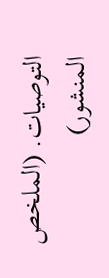التوصيات. (الملخص المنشور)